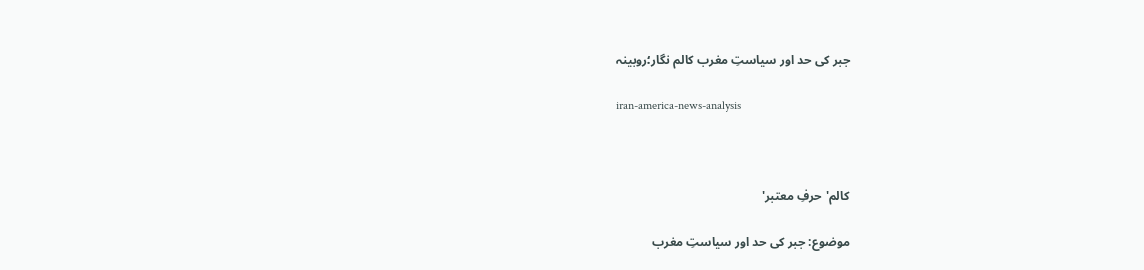جبر کی حد اور سیاستِ مغرب کالم نگار؛روبینہ

iran-america-news-analysis



کالم'حرفِ معتبر'

موضوع: جبر کی حد اور سیاستِ مغرب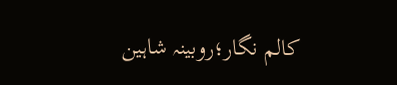کالم نگار؛روبینہ شاہین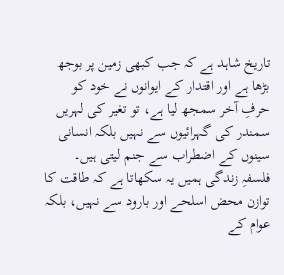تاریخ شاہد ہے کہ جب کبھی زمین پر بوجھ بڑھا ہے اور اقتدار کے ایوانوں نے خود کو حرفِ آخر سمجھ لیا ہے، تو تغیر کی لہریں سمندر کی گہرائیوں سے نہیں بلکہ انسانی سینوں کے اضطراب سے جنم لیتی ہیں۔ فلسفہِ زندگی ہمیں یہ سکھاتا ہے کہ طاقت کا توازن محض اسلحے اور بارود سے نہیں، بلکہ عوام کے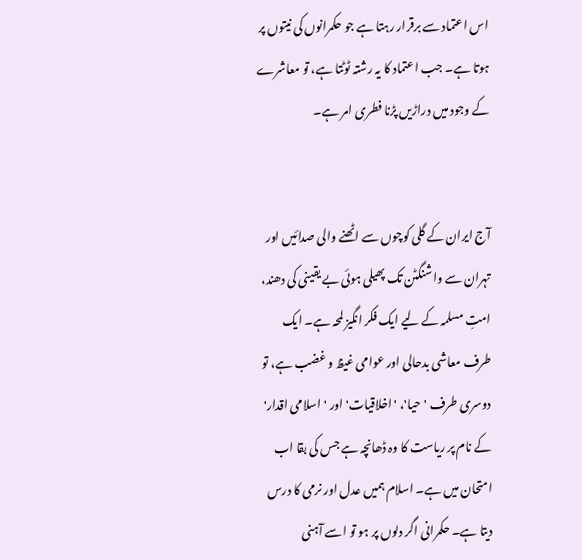اس اعتماد سے برقرار رہتا ہے جو حکمرانوں کی نیتوں پر ہوتا ہے۔ جب اعتماد کا یہ رشتہ ٹوٹتا ہے، تو معاشرے کے وجود میں دراڑیں پڑنا فطری امر ہے۔


آج ایران کے گلی کوچوں سے اٹھنے والی صدائیں اور تہران سے واشنگٹن تک پھیلی ہوئی بے یقینی کی دھند، امتِ مسلمہ کے لیے ایک فکر انگیز لمحہ ہے۔ ایک طرف معاشی بدحالی اور عوامی غیظ و غضب ہے، تو دوسری طرف 'حیا'، 'اخلاقیات' اور 'اسلامی اقدار' کے نام پر ریاست کا وہ ڈھانچہ ہے جس کی بقا اب امتحان میں ہے۔ اسلام ہمیں عدل اور نرمی کا درس دیتا ہے۔ حکمرانی اگر دلوں پر ہو تو اسے آہنی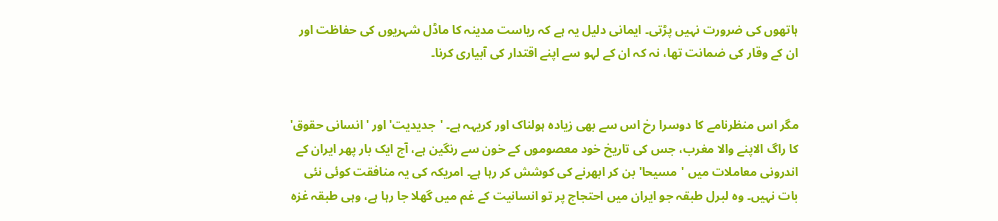ہاتھوں کی ضرورت نہیں پڑتی۔ ایمانی دلیل یہ ہے کہ ریاست مدینہ کا ماڈل شہریوں کی حفاظت اور ان کے وقار کی ضمانت تھا، نہ کہ ان کے لہو سے اپنے اقتدار کی آبیاری کرنا۔


مگر اس منظرنامے کا دوسرا رخ اس سے بھی زیادہ ہولناک اور کریہہ ہے۔ 'جدیدیت' اور 'انسانی حقوق' کا راگ الاپنے والا مغرب، جس کی تاریخ خود معصوموں کے خون سے رنگین ہے، آج ایک بار پھر ایران کے اندرونی معاملات میں 'مسیحا' بن کر ابھرنے کی کوشش کر رہا ہے۔ امریکہ کی یہ منافقت کوئی نئی بات نہیں۔ وہ لبرل طبقہ جو ایران میں احتجاج پر تو انسانیت کے غم میں گھلا جا رہا ہے، وہی طبقہ غزہ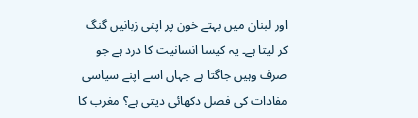اور لبنان میں بہتے خون پر اپنی زبانیں گنگ کر لیتا ہے۔ یہ کیسا انسانیت کا درد ہے جو صرف وہیں جاگتا ہے جہاں اسے اپنے سیاسی مفادات کی فصل دکھائی دیتی ہے؟ مغرب کا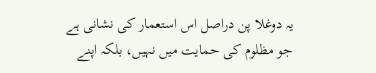یہ دوغلا پن دراصل اس استعمار کی نشانی ہے جو مظلوم کی حمایت میں نہیں، بلکہ اپنے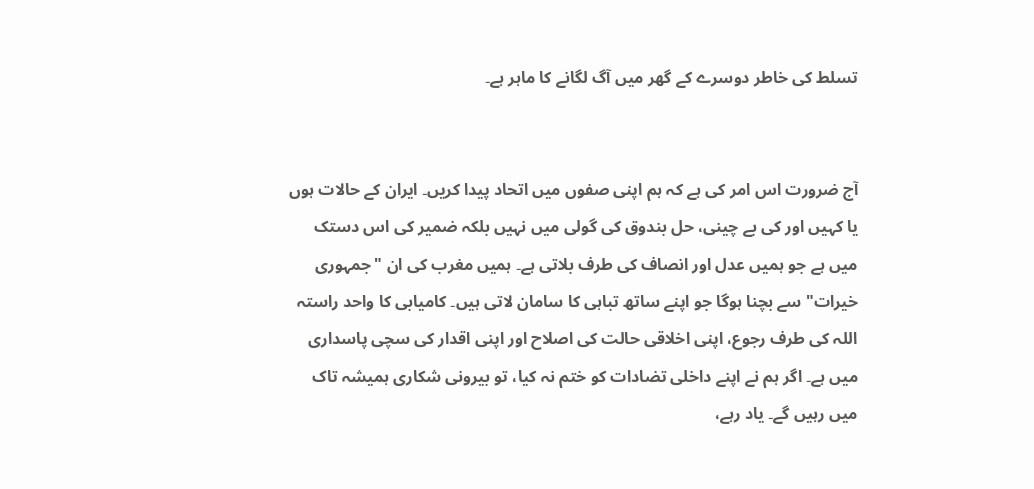تسلط کی خاطر دوسرے کے گھر میں آگ لگانے کا ماہر ہے۔


آج ضرورت اس امر کی ہے کہ ہم اپنی صفوں میں اتحاد پیدا کریں۔ ایران کے حالات ہوں یا کہیں اور کی بے چینی، حل بندوق کی گولی میں نہیں بلکہ ضمیر کی اس دستک میں ہے جو ہمیں عدل اور انصاف کی طرف بلاتی ہے۔ ہمیں مغرب کی ان "جمہوری خیرات" سے بچنا ہوگا جو اپنے ساتھ تباہی کا سامان لاتی ہیں۔ کامیابی کا واحد راستہ اللہ کی طرف رجوع، اپنی اخلاقی حالت کی اصلاح اور اپنی اقدار کی سچی پاسداری میں ہے۔ اگر ہم نے اپنے داخلی تضادات کو ختم نہ کیا، تو بیرونی شکاری ہمیشہ تاک میں رہیں گے۔ یاد رہے،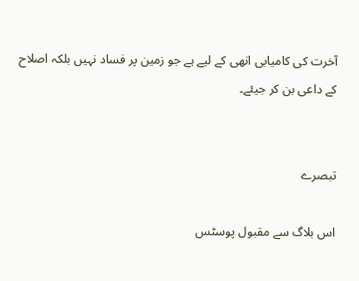آخرت کی کامیابی انھی کے لیے ہے جو زمین پر فساد نہیں بلکہ اصلاح کے داعی بن کر جیئے۔


تبصرے

اس بلاگ سے مقبول پوسٹس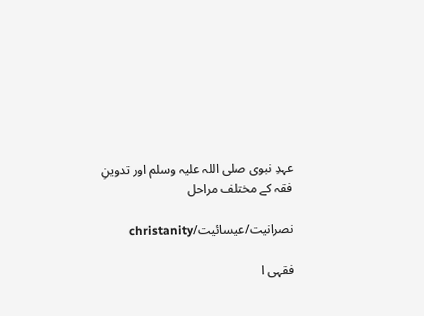عہدِ نبوی صلی اللہ علیہ وسلم اور تدوینِ فقہ کے مختلف مراحل

نصرانیت/عیسائیت/christanity

فقہی ا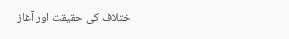ختلاف کی حقیقت اور آغاز